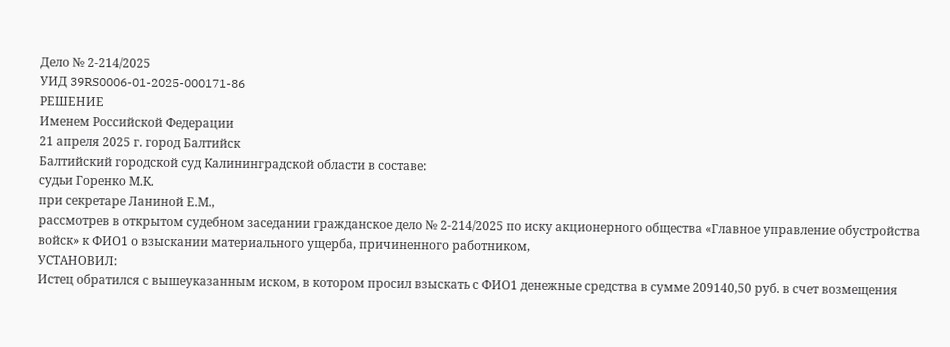Дело № 2-214/2025
УИД 39RS0006-01-2025-000171-86
РЕШЕНИЕ
Именем Российской Федерации
21 апреля 2025 г. город Балтийск
Балтийский городской суд Калининградской области в составе:
судьи Горенко М.К.
при секретаре Ланиной Е.М.,
рассмотрев в открытом судебном заседании гражданское дело № 2-214/2025 по иску акционерного общества «Главное управление обустройства войск» к ФИО1 о взыскании материального ущерба, причиненного работником,
УСТАНОВИЛ:
Истец обратился с вышеуказанным иском, в котором просил взыскать с ФИО1 денежные средства в сумме 209140,50 руб. в счет возмещения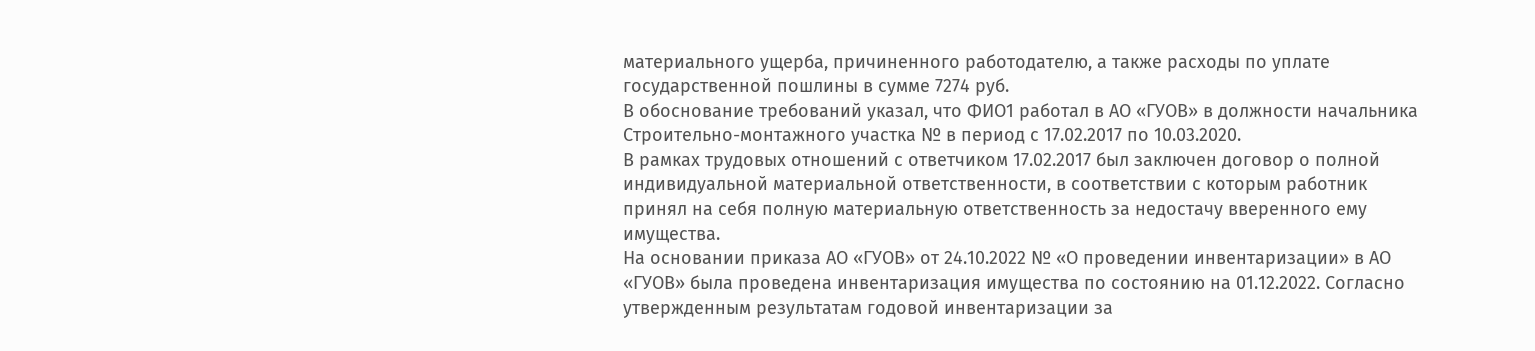материального ущерба, причиненного работодателю, а также расходы по уплате государственной пошлины в сумме 7274 руб.
В обоснование требований указал, что ФИО1 работал в АО «ГУОВ» в должности начальника Строительно-монтажного участка № в период с 17.02.2017 по 10.03.2020.
В рамках трудовых отношений с ответчиком 17.02.2017 был заключен договор о полной индивидуальной материальной ответственности, в соответствии с которым работник принял на себя полную материальную ответственность за недостачу вверенного ему имущества.
На основании приказа АО «ГУОВ» от 24.10.2022 № «О проведении инвентаризации» в АО «ГУОВ» была проведена инвентаризация имущества по состоянию на 01.12.2022. Согласно утвержденным результатам годовой инвентаризации за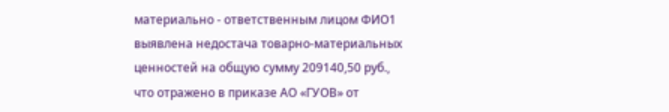материально - ответственным лицом ФИО1 выявлена недостача товарно-материальных ценностей на общую сумму 209140,50 руб., что отражено в приказе АО «ГУОВ» от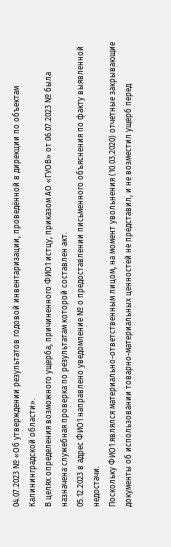04.07.2023 № «Об утверждении результатов годовой инвентаризации, проведённой в дирекции по объектам Калининградской области».
В целях определения возможного ущерба, причиненного ФИО1 истцу, приказом АО «ГУОВ» от 06.07.2023 № была назначена служебная проверка по результатам которой составлен акт.
05.12.2023 в адрес ФИО1 направлено уведомление № о предоставлении письменного объяснения по факту выявленной недостачи.
Поскольку ФИО1 являлся материально-ответственным лицом, на момент увольнения (10.03.2020) отчетные закрывающие документы об использовании товарно-материальных ценностей не представил, и не возместил ущерб перед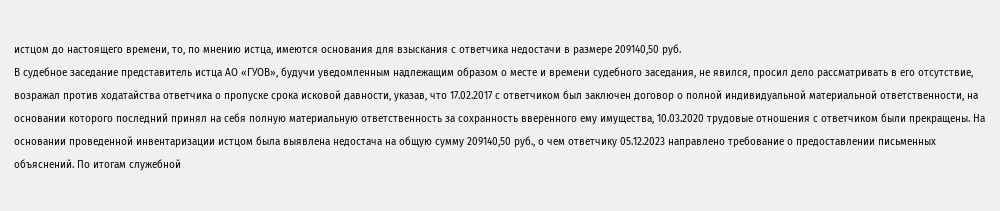истцом до настоящего времени, то, по мнению истца, имеются основания для взыскания с ответчика недостачи в размере 209140,50 руб.
В судебное заседание представитель истца АО «ГУОВ», будучи уведомленным надлежащим образом о месте и времени судебного заседания, не явился, просил дело рассматривать в его отсутствие, возражал против ходатайства ответчика о пропуске срока исковой давности, указав, что 17.02.2017 с ответчиком был заключен договор о полной индивидуальной материальной ответственности, на основании которого последний принял на себя полную материальную ответственность за сохранность вверенного ему имущества, 10.03.2020 трудовые отношения с ответчиком были прекращены. На основании проведенной инвентаризации истцом была выявлена недостача на общую сумму 209140,50 руб., о чем ответчику 05.12.2023 направлено требование о предоставлении письменных объяснений. По итогам служебной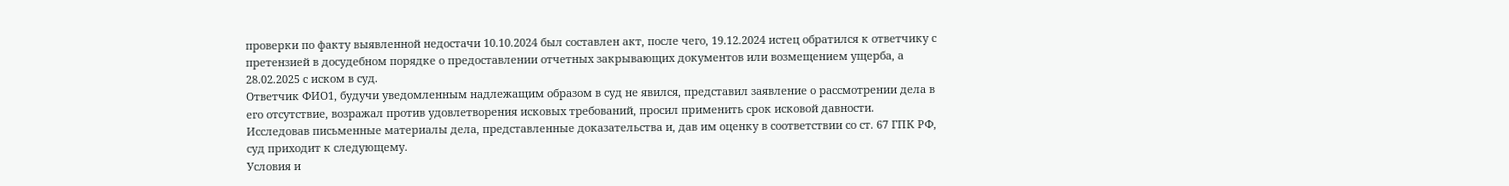проверки по факту выявленной недостачи 10.10.2024 был составлен акт, после чего, 19.12.2024 истец обратился к ответчику с претензией в досудебном порядке о предоставлении отчетных закрывающих документов или возмещением ущерба, а 28.02.2025 с иском в суд.
Ответчик ФИО1, будучи уведомленным надлежащим образом в суд не явился, представил заявление о рассмотрении дела в его отсутствие, возражал против удовлетворения исковых требований, просил применить срок исковой давности.
Исследовав письменные материалы дела, представленные доказательства и, дав им оценку в соответствии со ст. 67 ГПК РФ, суд приходит к следующему.
Условия и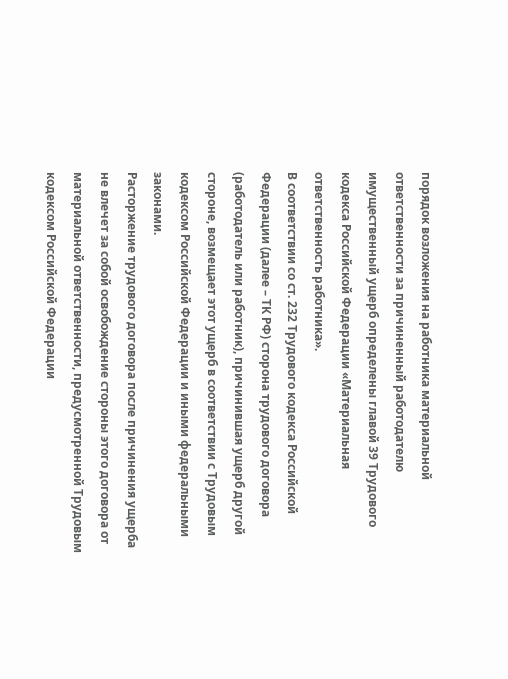порядок возложения на работника материальной ответственности за причиненный работодателю имущественный ущерб определены главой 39 Трудового кодекса Российской Федерации «Материальная ответственность работника».
В соответствии со ст. 232 Трудового кодекса Российской Федерации (далее – ТК РФ) сторона трудового договора (работодатель или работник), причинившая ущерб другой стороне, возмещает этот ущерб в соответствии с Трудовым кодексом Российской Федерации и иными федеральными законами.
Расторжение трудового договора после причинения ущерба не влечет за собой освобождение стороны этого договора от материальной ответственности, предусмотренной Трудовым кодексом Российской Федерации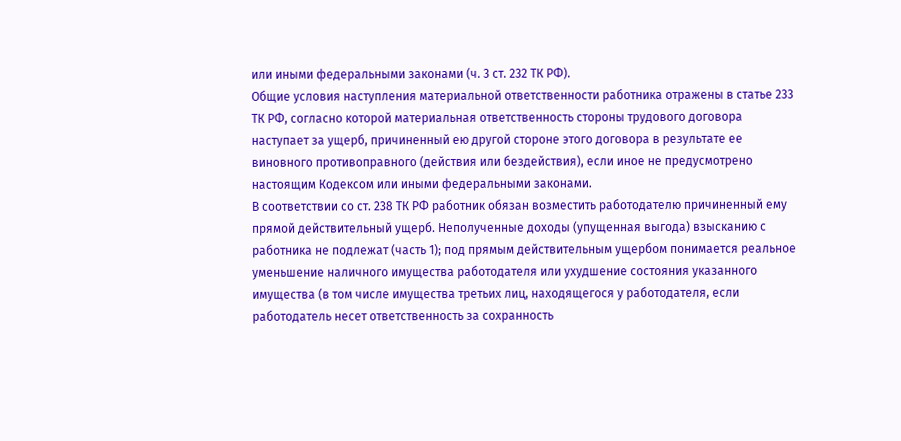или иными федеральными законами (ч. 3 ст. 232 ТК РФ).
Общие условия наступления материальной ответственности работника отражены в статье 233 ТК РФ, согласно которой материальная ответственность стороны трудового договора наступает за ущерб, причиненный ею другой стороне этого договора в результате ее виновного противоправного (действия или бездействия), если иное не предусмотрено настоящим Кодексом или иными федеральными законами.
В соответствии со ст. 238 ТК РФ работник обязан возместить работодателю причиненный ему прямой действительный ущерб. Неполученные доходы (упущенная выгода) взысканию с работника не подлежат (часть 1); под прямым действительным ущербом понимается реальное уменьшение наличного имущества работодателя или ухудшение состояния указанного имущества (в том числе имущества третьих лиц, находящегося у работодателя, если работодатель несет ответственность за сохранность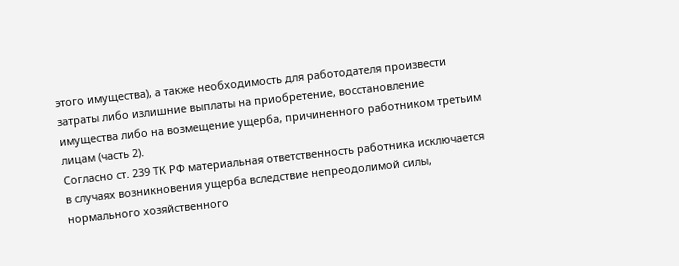этого имущества), а также необходимость для работодателя произвести затраты либо излишние выплаты на приобретение, восстановление имущества либо на возмещение ущерба, причиненного работником третьим лицам (часть 2).
Согласно ст. 239 ТК РФ материальная ответственность работника исключается в случаях возникновения ущерба вследствие непреодолимой силы, нормального хозяйственного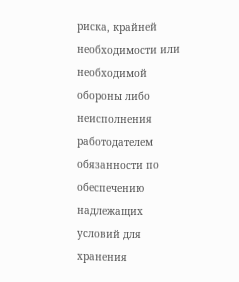риска, крайней необходимости или необходимой обороны либо неисполнения работодателем обязанности по обеспечению надлежащих условий для хранения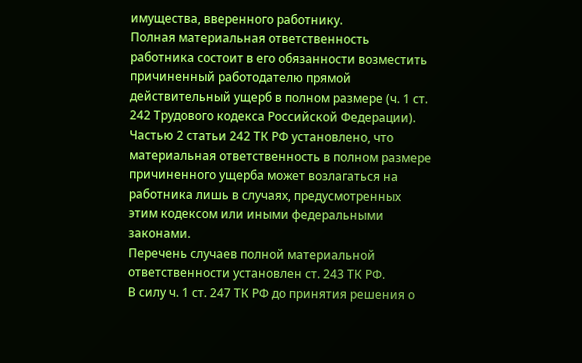имущества, вверенного работнику.
Полная материальная ответственность работника состоит в его обязанности возместить причиненный работодателю прямой действительный ущерб в полном размере (ч. 1 ст. 242 Трудового кодекса Российской Федерации).
Частью 2 статьи 242 ТК РФ установлено, что материальная ответственность в полном размере причиненного ущерба может возлагаться на работника лишь в случаях, предусмотренных этим кодексом или иными федеральными законами.
Перечень случаев полной материальной ответственности установлен ст. 243 ТК РФ.
В силу ч. 1 ст. 247 ТК РФ до принятия решения о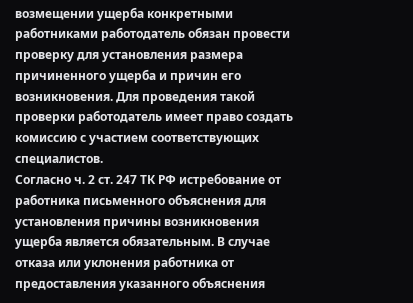возмещении ущерба конкретными работниками работодатель обязан провести проверку для установления размера причиненного ущерба и причин его возникновения. Для проведения такой проверки работодатель имеет право создать комиссию с участием соответствующих специалистов.
Согласно ч. 2 ст. 247 ТК РФ истребование от работника письменного объяснения для установления причины возникновения ущерба является обязательным. В случае отказа или уклонения работника от предоставления указанного объяснения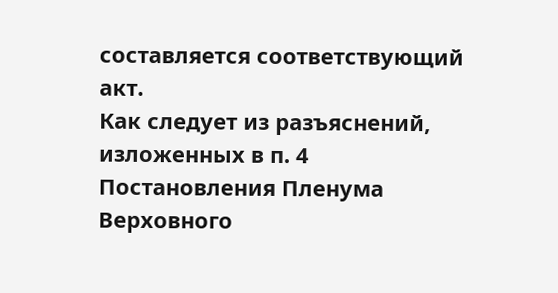составляется соответствующий акт.
Как следует из разъяснений, изложенных в п. 4 Постановления Пленума Верховного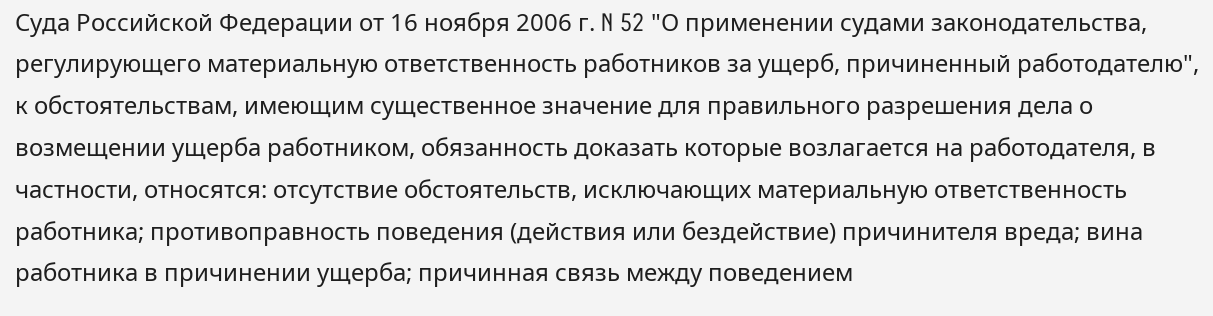Суда Российской Федерации от 16 ноября 2006 г. N 52 "О применении судами законодательства, регулирующего материальную ответственность работников за ущерб, причиненный работодателю", к обстоятельствам, имеющим существенное значение для правильного разрешения дела о возмещении ущерба работником, обязанность доказать которые возлагается на работодателя, в частности, относятся: отсутствие обстоятельств, исключающих материальную ответственность работника; противоправность поведения (действия или бездействие) причинителя вреда; вина работника в причинении ущерба; причинная связь между поведением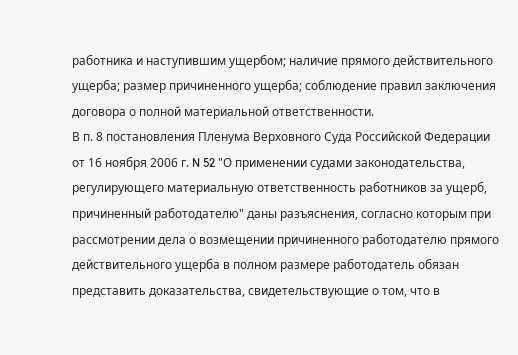работника и наступившим ущербом; наличие прямого действительного ущерба; размер причиненного ущерба; соблюдение правил заключения договора о полной материальной ответственности.
В п. 8 постановления Пленума Верховного Суда Российской Федерации от 16 ноября 2006 г. N 52 "О применении судами законодательства, регулирующего материальную ответственность работников за ущерб, причиненный работодателю" даны разъяснения, согласно которым при рассмотрении дела о возмещении причиненного работодателю прямого действительного ущерба в полном размере работодатель обязан представить доказательства, свидетельствующие о том, что в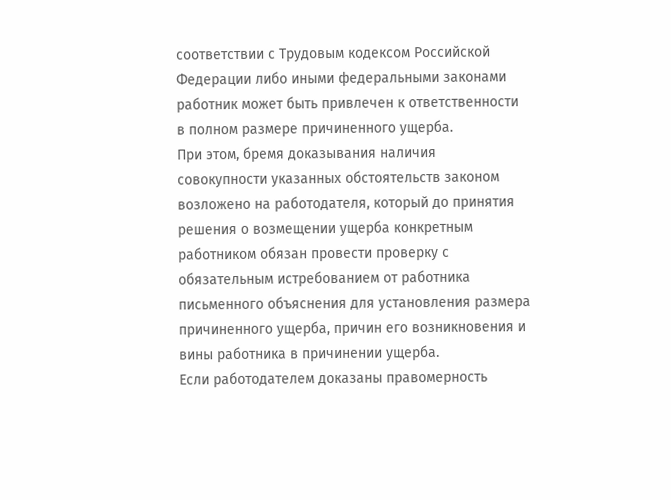соответствии с Трудовым кодексом Российской Федерации либо иными федеральными законами работник может быть привлечен к ответственности в полном размере причиненного ущерба.
При этом, бремя доказывания наличия совокупности указанных обстоятельств законом возложено на работодателя, который до принятия решения о возмещении ущерба конкретным работником обязан провести проверку с обязательным истребованием от работника письменного объяснения для установления размера причиненного ущерба, причин его возникновения и вины работника в причинении ущерба.
Если работодателем доказаны правомерность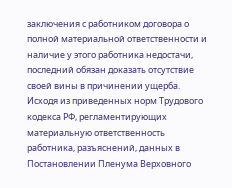заключения с работником договора о полной материальной ответственности и наличие у этого работника недостачи, последний обязан доказать отсутствие своей вины в причинении ущерба.
Исходя из приведенных норм Трудового кодекса РФ, регламентирующих материальную ответственность работника, разъяснений, данных в Постановлении Пленума Верховного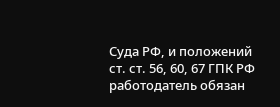Суда РФ, и положений ст. ст. 56, 60, 67 ГПК РФ работодатель обязан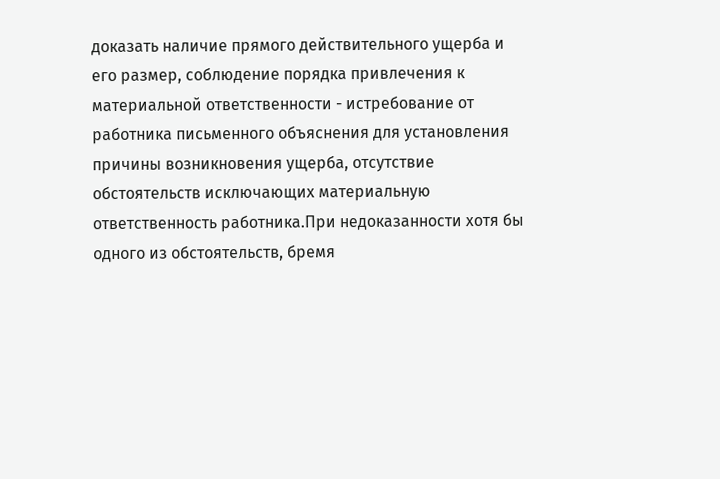доказать наличие прямого действительного ущерба и его размер, соблюдение порядка привлечения к материальной ответственности - истребование от работника письменного объяснения для установления причины возникновения ущерба, отсутствие обстоятельств исключающих материальную ответственность работника.При недоказанности хотя бы одного из обстоятельств, бремя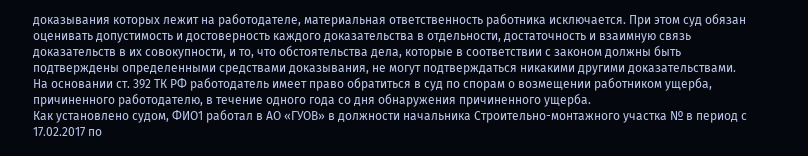доказывания которых лежит на работодателе, материальная ответственность работника исключается. При этом суд обязан оценивать допустимость и достоверность каждого доказательства в отдельности, достаточность и взаимную связь доказательств в их совокупности, и то, что обстоятельства дела, которые в соответствии с законом должны быть подтверждены определенными средствами доказывания, не могут подтверждаться никакими другими доказательствами.
На основании ст. 392 ТК РФ работодатель имеет право обратиться в суд по спорам о возмещении работником ущерба, причиненного работодателю, в течение одного года со дня обнаружения причиненного ущерба.
Как установлено судом, ФИО1 работал в АО «ГУОВ» в должности начальника Строительно-монтажного участка № в период с 17.02.2017 по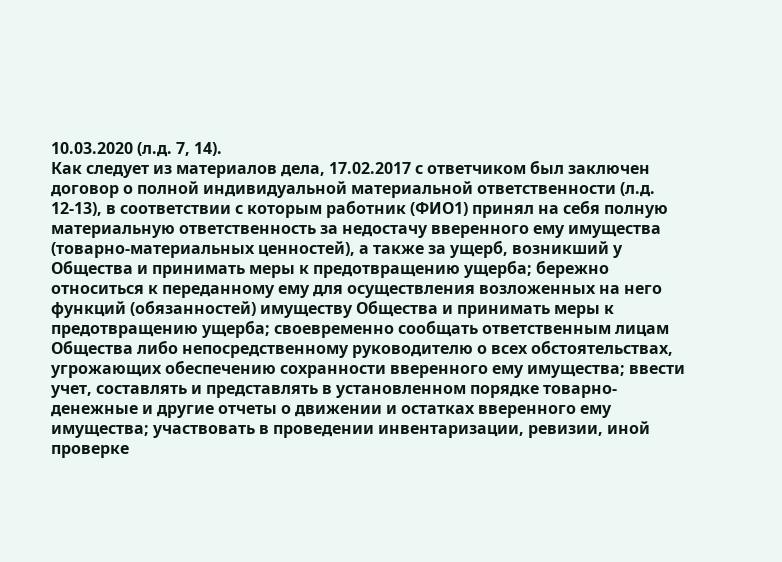10.03.2020 (л.д. 7, 14).
Как следует из материалов дела, 17.02.2017 с ответчиком был заключен договор о полной индивидуальной материальной ответственности (л.д. 12-13), в соответствии с которым работник (ФИО1) принял на себя полную материальную ответственность за недостачу вверенного ему имущества (товарно-материальных ценностей), а также за ущерб, возникший у Общества и принимать меры к предотвращению ущерба; бережно относиться к переданному ему для осуществления возложенных на него функций (обязанностей) имуществу Общества и принимать меры к предотвращению ущерба; своевременно сообщать ответственным лицам Общества либо непосредственному руководителю о всех обстоятельствах, угрожающих обеспечению сохранности вверенного ему имущества; ввести учет, составлять и представлять в установленном порядке товарно-денежные и другие отчеты о движении и остатках вверенного ему имущества; участвовать в проведении инвентаризации, ревизии, иной проверке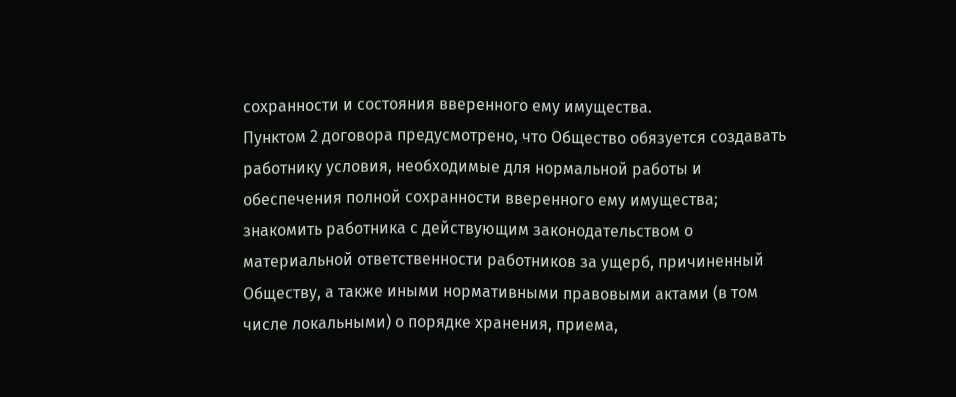сохранности и состояния вверенного ему имущества.
Пунктом 2 договора предусмотрено, что Общество обязуется создавать работнику условия, необходимые для нормальной работы и обеспечения полной сохранности вверенного ему имущества; знакомить работника с действующим законодательством о материальной ответственности работников за ущерб, причиненный Обществу, а также иными нормативными правовыми актами (в том числе локальными) о порядке хранения, приема,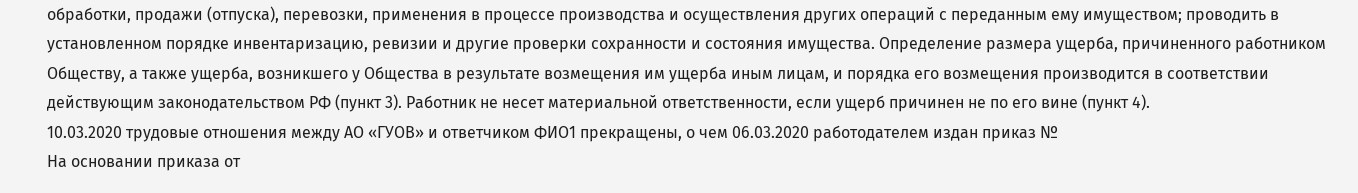обработки, продажи (отпуска), перевозки, применения в процессе производства и осуществления других операций с переданным ему имуществом; проводить в установленном порядке инвентаризацию, ревизии и другие проверки сохранности и состояния имущества. Определение размера ущерба, причиненного работником Обществу, а также ущерба, возникшего у Общества в результате возмещения им ущерба иным лицам, и порядка его возмещения производится в соответствии действующим законодательством РФ (пункт 3). Работник не несет материальной ответственности, если ущерб причинен не по его вине (пункт 4).
10.03.2020 трудовые отношения между АО «ГУОВ» и ответчиком ФИО1 прекращены, о чем 06.03.2020 работодателем издан приказ №
На основании приказа от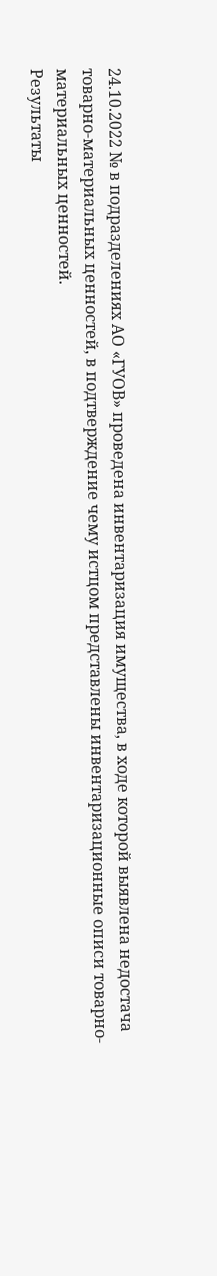24.10.2022 № в подразделениях АО «ГУОВ» проведена инвентаризация имущества, в ходе которой выявлена недостача товарно-материальных ценностей, в подтверждение чему истцом представлены инвентаризационные описи товарно-материальных ценностей.
Результаты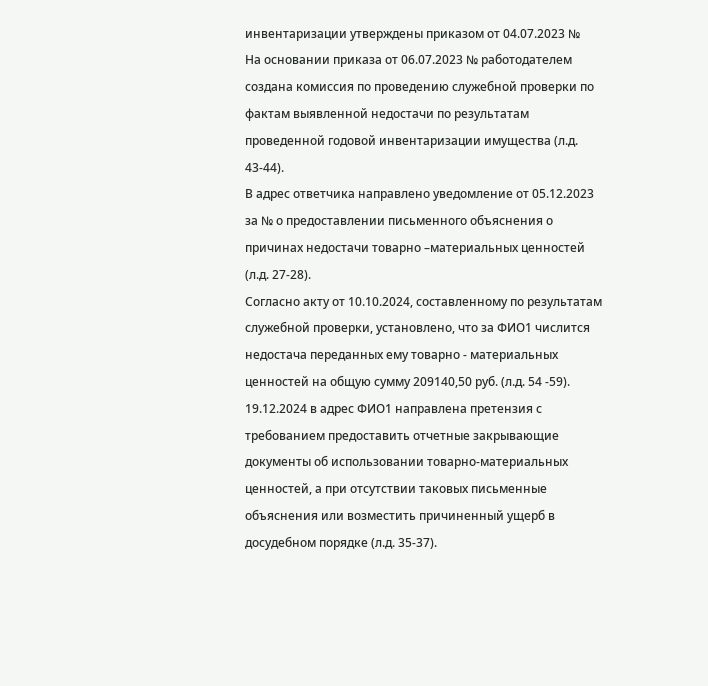инвентаризации утверждены приказом от 04.07.2023 №
На основании приказа от 06.07.2023 № работодателем создана комиссия по проведению служебной проверки по фактам выявленной недостачи по результатам проведенной годовой инвентаризации имущества (л.д. 43-44).
В адрес ответчика направлено уведомление от 05.12.2023 за № о предоставлении письменного объяснения о причинах недостачи товарно –материальных ценностей (л.д. 27-28).
Согласно акту от 10.10.2024, составленному по результатам служебной проверки, установлено, что за ФИО1 числится недостача переданных ему товарно - материальных ценностей на общую сумму 209140,50 руб. (л.д. 54 -59).
19.12.2024 в адрес ФИО1 направлена претензия с требованием предоставить отчетные закрывающие документы об использовании товарно-материальных ценностей, а при отсутствии таковых письменные объяснения или возместить причиненный ущерб в досудебном порядке (л.д. 35-37).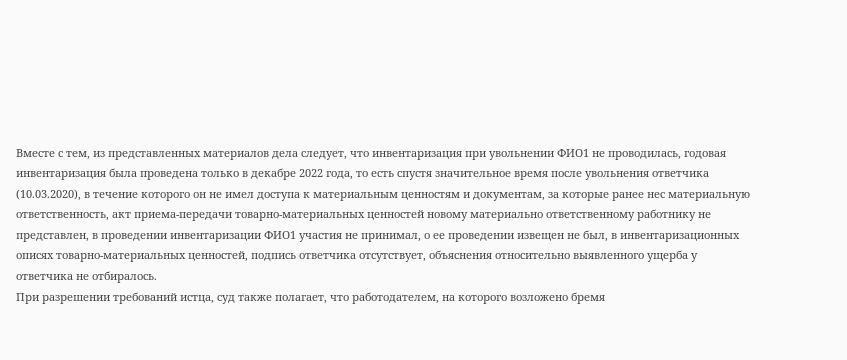Вместе с тем, из представленных материалов дела следует, что инвентаризация при увольнении ФИО1 не проводилась, годовая инвентаризация была проведена только в декабре 2022 года, то есть спустя значительное время после увольнения ответчика (10.03.2020), в течение которого он не имел доступа к материальным ценностям и документам, за которые ранее нес материальную ответственность, акт приема-передачи товарно-материальных ценностей новому материально ответственному работнику не представлен, в проведении инвентаризации ФИО1 участия не принимал, о ее проведении извещен не был, в инвентаризационных описях товарно-материальных ценностей, подпись ответчика отсутствует, объяснения относительно выявленного ущерба у ответчика не отбиралось.
При разрешении требований истца, суд также полагает, что работодателем, на которого возложено бремя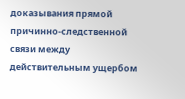доказывания прямой причинно-следственной связи между действительным ущербом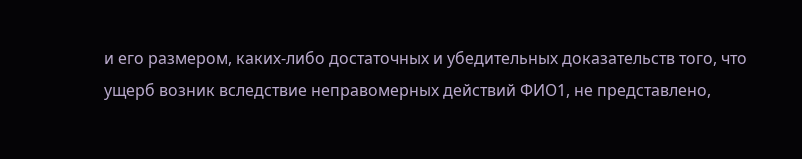и его размером, каких-либо достаточных и убедительных доказательств того, что ущерб возник вследствие неправомерных действий ФИО1, не представлено,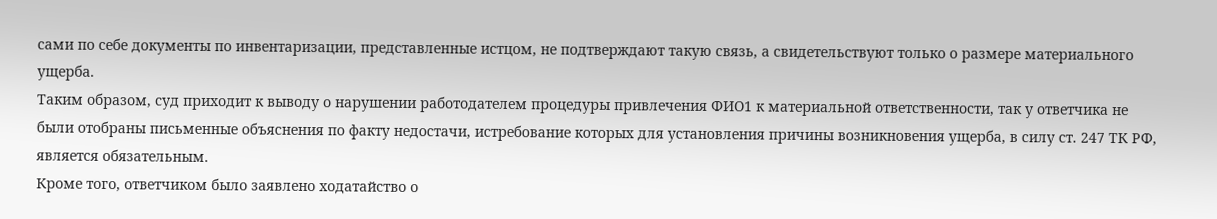сами по себе документы по инвентаризации, представленные истцом, не подтверждают такую связь, а свидетельствуют только о размере материального ущерба.
Таким образом, суд приходит к выводу о нарушении работодателем процедуры привлечения ФИО1 к материальной ответственности, так у ответчика не были отобраны письменные объяснения по факту недостачи, истребование которых для установления причины возникновения ущерба, в силу ст. 247 ТК РФ, является обязательным.
Кроме того, ответчиком было заявлено ходатайство о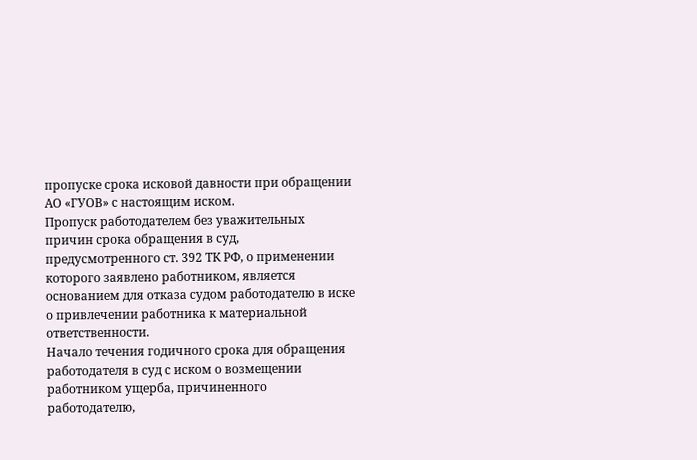пропуске срока исковой давности при обращении АО «ГУОВ» с настоящим иском.
Пропуск работодателем без уважительных причин срока обращения в суд, предусмотренного ст. 392 ТК РФ, о применении которого заявлено работником, является основанием для отказа судом работодателю в иске о привлечении работника к материальной ответственности.
Начало течения годичного срока для обращения работодателя в суд с иском о возмещении работником ущерба, причиненного работодателю,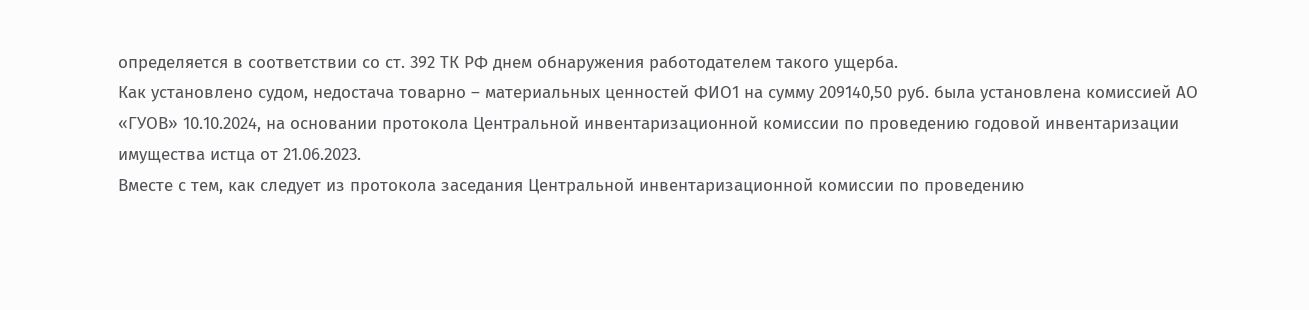определяется в соответствии со ст. 392 ТК РФ днем обнаружения работодателем такого ущерба.
Как установлено судом, недостача товарно – материальных ценностей ФИО1 на сумму 209140,50 руб. была установлена комиссией АО «ГУОВ» 10.10.2024, на основании протокола Центральной инвентаризационной комиссии по проведению годовой инвентаризации имущества истца от 21.06.2023.
Вместе с тем, как следует из протокола заседания Центральной инвентаризационной комиссии по проведению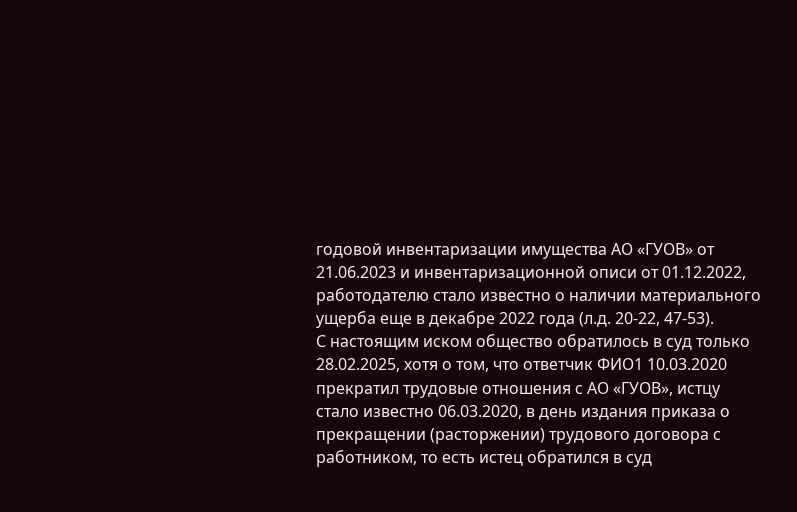годовой инвентаризации имущества АО «ГУОВ» от 21.06.2023 и инвентаризационной описи от 01.12.2022, работодателю стало известно о наличии материального ущерба еще в декабре 2022 года (л.д. 20-22, 47-53).
С настоящим иском общество обратилось в суд только 28.02.2025, хотя о том, что ответчик ФИО1 10.03.2020 прекратил трудовые отношения с АО «ГУОВ», истцу стало известно 06.03.2020, в день издания приказа о прекращении (расторжении) трудового договора с работником, то есть истец обратился в суд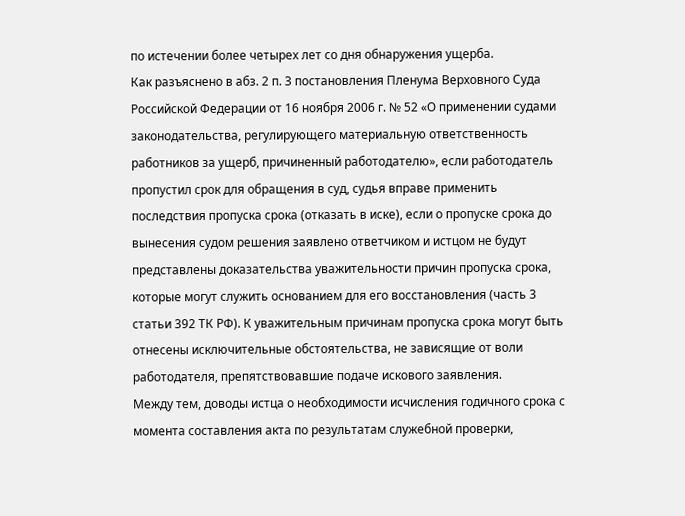по истечении более четырех лет со дня обнаружения ущерба.
Как разъяснено в абз. 2 п. 3 постановления Пленума Верховного Суда Российской Федерации от 16 ноября 2006 г. № 52 «О применении судами законодательства, регулирующего материальную ответственность работников за ущерб, причиненный работодателю», если работодатель пропустил срок для обращения в суд, судья вправе применить последствия пропуска срока (отказать в иске), если о пропуске срока до вынесения судом решения заявлено ответчиком и истцом не будут представлены доказательства уважительности причин пропуска срока, которые могут служить основанием для его восстановления (часть 3 статьи 392 ТК РФ). К уважительным причинам пропуска срока могут быть отнесены исключительные обстоятельства, не зависящие от воли работодателя, препятствовавшие подаче искового заявления.
Между тем, доводы истца о необходимости исчисления годичного срока с момента составления акта по результатам служебной проверки,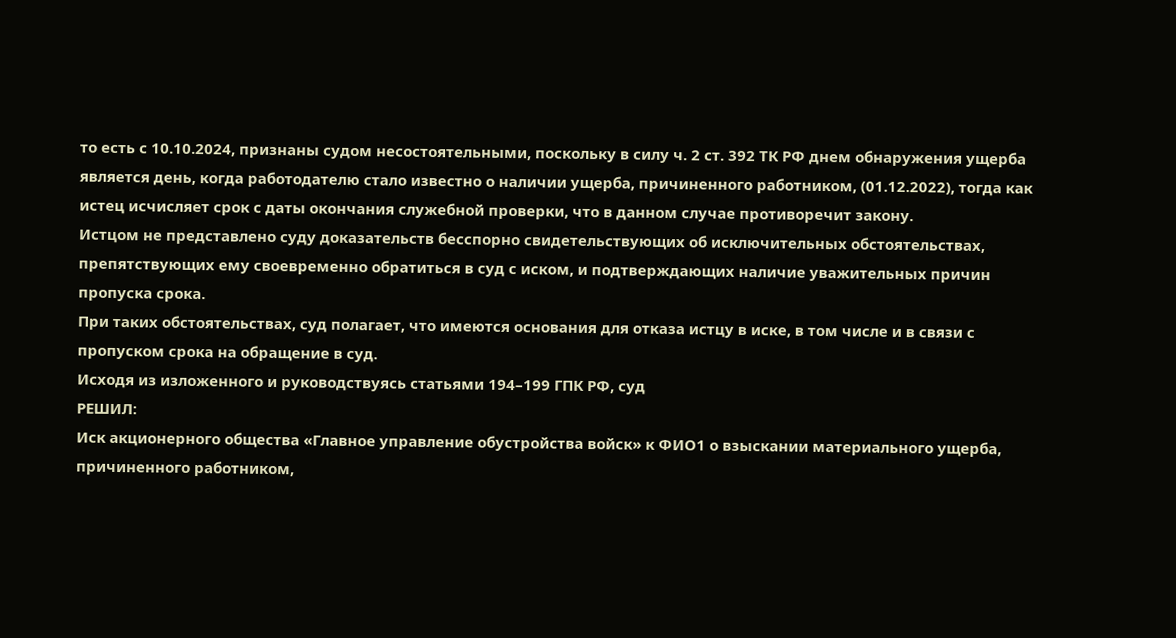то есть с 10.10.2024, признаны судом несостоятельными, поскольку в силу ч. 2 ст. 392 ТК РФ днем обнаружения ущерба является день, когда работодателю стало известно о наличии ущерба, причиненного работником, (01.12.2022), тогда как истец исчисляет срок с даты окончания служебной проверки, что в данном случае противоречит закону.
Истцом не представлено суду доказательств бесспорно свидетельствующих об исключительных обстоятельствах, препятствующих ему своевременно обратиться в суд с иском, и подтверждающих наличие уважительных причин пропуска срока.
При таких обстоятельствах, суд полагает, что имеются основания для отказа истцу в иске, в том числе и в связи с пропуском срока на обращение в суд.
Исходя из изложенного и руководствуясь статьями 194–199 ГПК РФ, суд
РЕШИЛ:
Иск акционерного общества «Главное управление обустройства войск» к ФИО1 о взыскании материального ущерба, причиненного работником,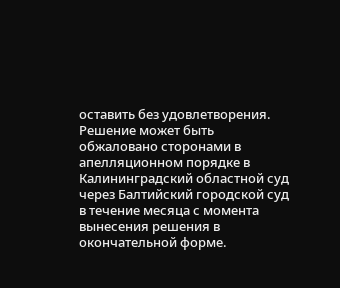оставить без удовлетворения.
Решение может быть обжаловано сторонами в апелляционном порядке в Калининградский областной суд через Балтийский городской суд в течение месяца с момента вынесения решения в окончательной форме.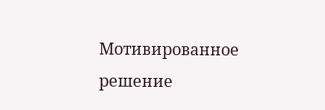Мотивированное решение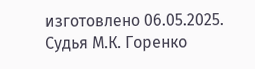изготовлено 06.05.2025.
Судья М.К. Горенко